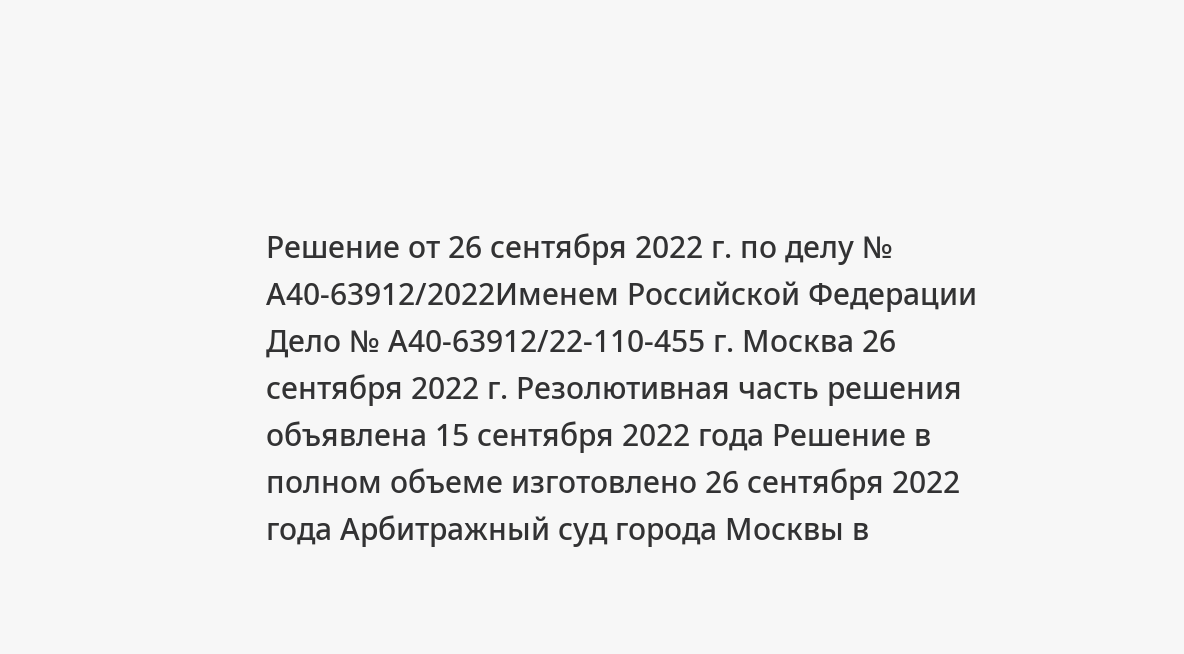Решение от 26 сентября 2022 г. по делу № А40-63912/2022Именем Российской Федерации Дело № А40-63912/22-110-455 г. Москва 26 сентября 2022 г. Резолютивная часть решения объявлена 15 сентября 2022 года Решение в полном объеме изготовлено 26 сентября 2022 года Арбитражный суд города Москвы в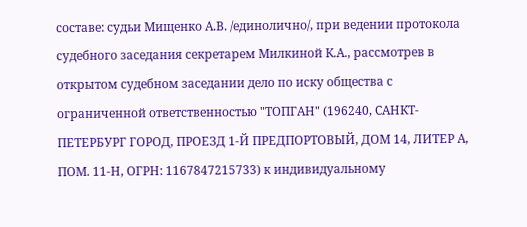составе: судьи Мищенко А.В. /единолично/, при ведении протокола судебного заседания секретарем Милкиной К.А., рассмотрев в открытом судебном заседании дело по иску общества с ограниченной ответственностью "ТОПГАН" (196240, САНКТ-ПЕТЕРБУРГ ГОРОД, ПРОЕЗД 1-Й ПРЕДПОРТОВЫЙ, ДОМ 14, ЛИТЕР А, ПОМ. 11-Н, ОГРН: 1167847215733) к индивидуальному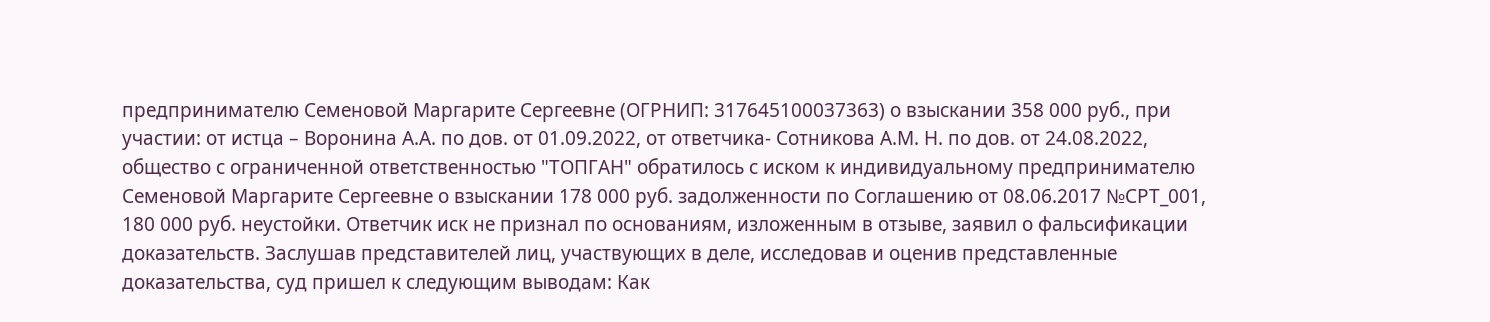предпринимателю Семеновой Маргарите Сергеевне (ОГРНИП: 317645100037363) о взыскании 358 000 руб., при участии: от истца – Воронина А.А. по дов. от 01.09.2022, от ответчика- Сотникова А.М. Н. по дов. от 24.08.2022, общество с ограниченной ответственностью "ТОПГАН" обратилось с иском к индивидуальному предпринимателю Семеновой Маргарите Сергеевне о взыскании 178 000 руб. задолженности по Соглашению от 08.06.2017 №СРТ_001, 180 000 руб. неустойки. Ответчик иск не признал по основаниям, изложенным в отзыве, заявил о фальсификации доказательств. Заслушав представителей лиц, участвующих в деле, исследовав и оценив представленные доказательства, суд пришел к следующим выводам: Как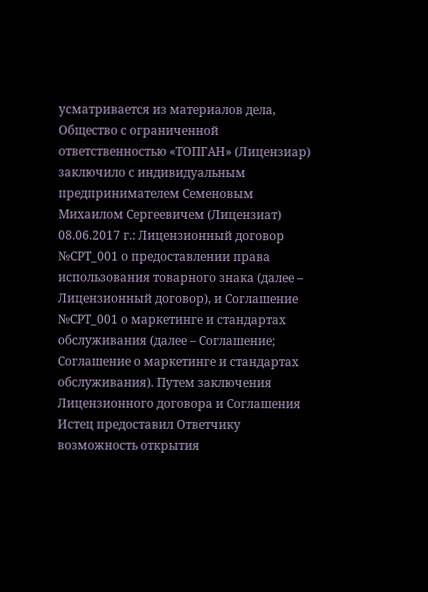усматривается из материалов дела, Общество с ограниченной ответственностью «ТОПГАН» (Лицензиар) заключило с индивидуальным предпринимателем Семеновым Михаилом Сергеевичем (Лицензиат) 08.06.2017 г.: Лицензионный договор №СРТ_001 о предоставлении права использования товарного знака (далее – Лицензионный договор), и Соглашение №СРТ_001 о маркетинге и стандартах обслуживания (далее – Соглашение; Соглашение о маркетинге и стандартах обслуживания). Путем заключения Лицензионного договора и Соглашения Истец предоставил Ответчику возможность открытия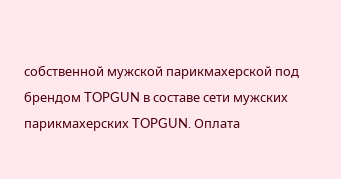собственной мужской парикмахерской под брендом TOPGUN в составе сети мужских парикмахерских TOPGUN. Оплата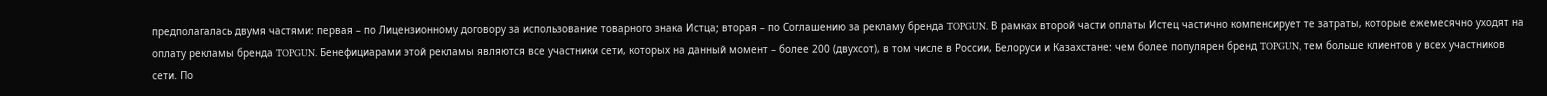предполагалась двумя частями: первая – по Лицензионному договору за использование товарного знака Истца; вторая – по Соглашению за рекламу бренда TOPGUN. В рамках второй части оплаты Истец частично компенсирует те затраты, которые ежемесячно уходят на оплату рекламы бренда TOPGUN. Бенефициарами этой рекламы являются все участники сети, которых на данный момент – более 200 (двухсот), в том числе в России, Белоруси и Казахстане: чем более популярен бренд TOPGUN, тем больше клиентов у всех участников сети. По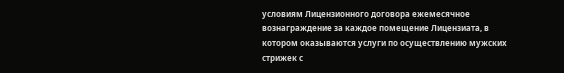условиям Лицензионного договора ежемесячное вознаграждение за каждое помещение Лицензиата, в котором оказываются услуги по осуществлению мужских стрижек с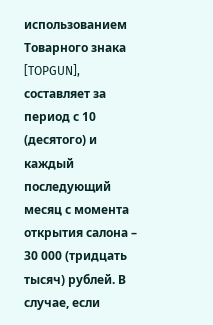использованием Товарного знака [TOPGUN], составляет за период с 10 (десятого) и каждый последующий месяц с момента открытия салона – 30 000 (тридцать тысяч) рублей. В случае, если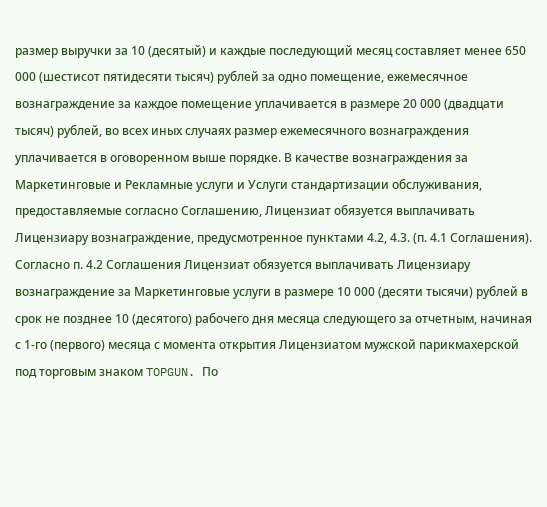размер выручки за 10 (десятый) и каждые последующий месяц составляет менее 650 000 (шестисот пятидесяти тысяч) рублей за одно помещение, ежемесячное вознаграждение за каждое помещение уплачивается в размере 20 000 (двадцати тысяч) рублей, во всех иных случаях размер ежемесячного вознаграждения уплачивается в оговоренном выше порядке. В качестве вознаграждения за Маркетинговые и Рекламные услуги и Услуги стандартизации обслуживания, предоставляемые согласно Соглашению, Лицензиат обязуется выплачивать Лицензиару вознаграждение, предусмотренное пунктами 4.2, 4.3. (п. 4.1 Соглашения). Согласно п. 4.2 Соглашения Лицензиат обязуется выплачивать Лицензиару вознаграждение за Маркетинговые услуги в размере 10 000 (десяти тысячи) рублей в срок не позднее 10 (десятого) рабочего дня месяца следующего за отчетным, начиная с 1-го (первого) месяца с момента открытия Лицензиатом мужской парикмахерской под торговым знаком TOPGUN. По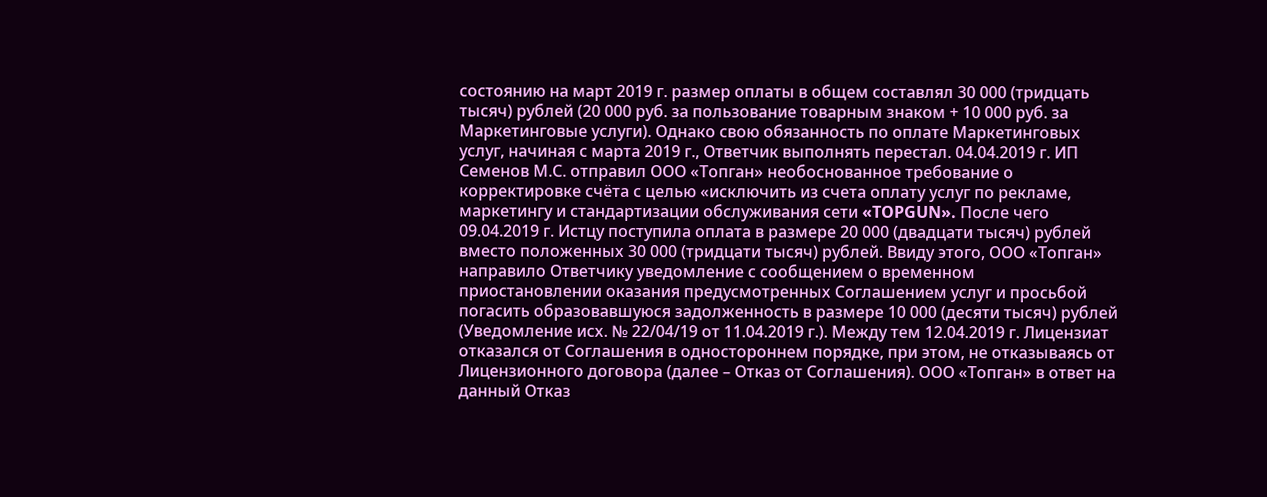состоянию на март 2019 г. размер оплаты в общем составлял 30 000 (тридцать тысяч) рублей (20 000 руб. за пользование товарным знаком + 10 000 руб. за Маркетинговые услуги). Однако свою обязанность по оплате Маркетинговых услуг, начиная с марта 2019 г., Ответчик выполнять перестал. 04.04.2019 г. ИП Семенов М.С. отправил ООО «Топган» необоснованное требование о корректировке счёта с целью «исключить из счета оплату услуг по рекламе, маркетингу и стандартизации обслуживания сети «TOPGUN». После чего 09.04.2019 г. Истцу поступила оплата в размере 20 000 (двадцати тысяч) рублей вместо положенных 30 000 (тридцати тысяч) рублей. Ввиду этого, ООО «Топган» направило Ответчику уведомление с сообщением о временном приостановлении оказания предусмотренных Соглашением услуг и просьбой погасить образовавшуюся задолженность в размере 10 000 (десяти тысяч) рублей (Уведомление исх. № 22/04/19 от 11.04.2019 г.). Между тем 12.04.2019 г. Лицензиат отказался от Соглашения в одностороннем порядке, при этом, не отказываясь от Лицензионного договора (далее – Отказ от Соглашения). ООО «Топган» в ответ на данный Отказ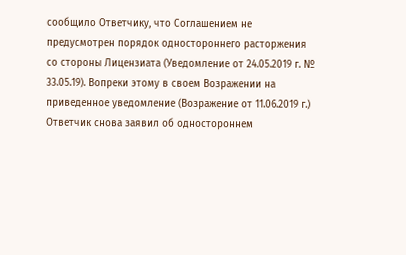сообщило Ответчику, что Соглашением не предусмотрен порядок одностороннего расторжения со стороны Лицензиата (Уведомление от 24.05.2019 г. № 33.05.19). Вопреки этому в своем Возражении на приведенное уведомление (Возражение от 11.06.2019 г.) Ответчик снова заявил об одностороннем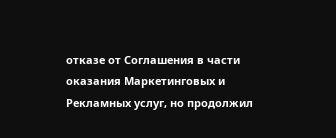отказе от Соглашения в части оказания Маркетинговых и Рекламных услуг, но продолжил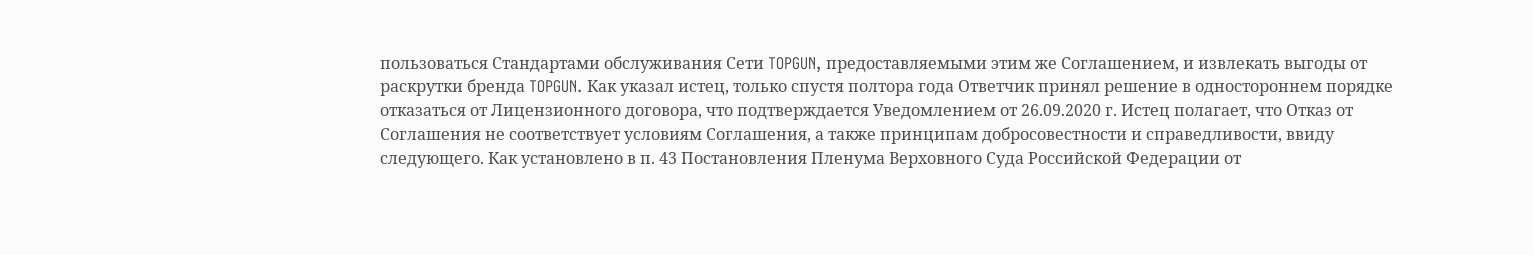пользоваться Стандартами обслуживания Сети TOPGUN, предоставляемыми этим же Соглашением, и извлекать выгоды от раскрутки бренда TOPGUN. Как указал истец, только спустя полтора года Ответчик принял решение в одностороннем порядке отказаться от Лицензионного договора, что подтверждается Уведомлением от 26.09.2020 г. Истец полагает, что Отказ от Соглашения не соответствует условиям Соглашения, а также принципам добросовестности и справедливости, ввиду следующего. Как установлено в п. 43 Постановления Пленума Верховного Суда Российской Федерации от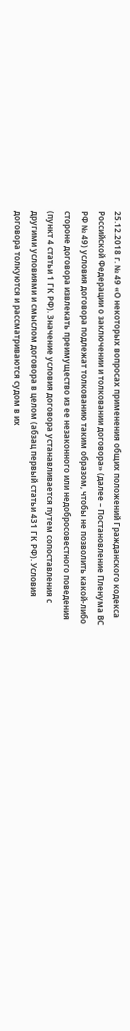25.12.2018 г. № 49 «О некоторых вопросах применения общих положений Гражданского кодекса Российской Федерации о заключении и толковании договора» (далее – Постановление Пленума ВС РФ № 49) условия договора подлежат толкованию таким образом, чтобы не позволить какой-либо стороне договора извлекать преимущество из ее незаконного или недобросовестного поведения (пункт 4 статьи 1 ГК РФ). Значение условия договора устанавливается путем сопоставления с другими условиями и смыслом договора в целом (абзац первый статьи 431 ГК РФ). Условия договора толкуются и рассматриваются судом в их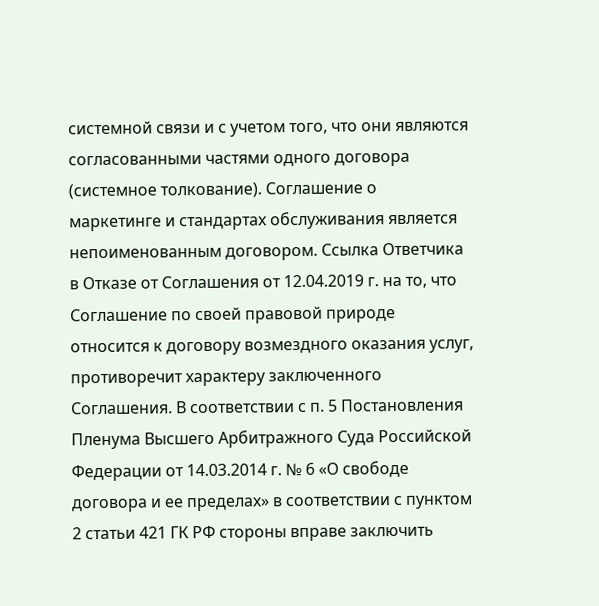системной связи и с учетом того, что они являются согласованными частями одного договора (системное толкование). Соглашение о маркетинге и стандартах обслуживания является непоименованным договором. Ссылка Ответчика в Отказе от Соглашения от 12.04.2019 г. на то, что Соглашение по своей правовой природе относится к договору возмездного оказания услуг, противоречит характеру заключенного Соглашения. В соответствии с п. 5 Постановления Пленума Высшего Арбитражного Суда Российской Федерации от 14.03.2014 г. № 6 «О свободе договора и ее пределах» в соответствии с пунктом 2 статьи 421 ГК РФ стороны вправе заключить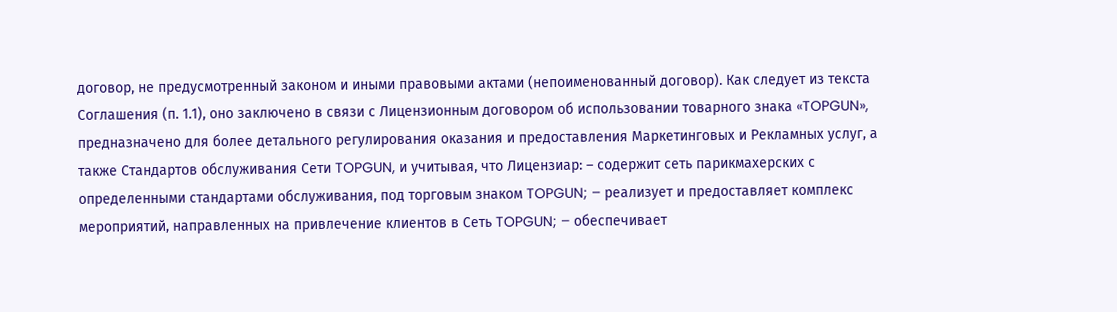договор, не предусмотренный законом и иными правовыми актами (непоименованный договор). Как следует из текста Соглашения (п. 1.1), оно заключено в связи с Лицензионным договором об использовании товарного знака «TOPGUN», предназначено для более детального регулирования оказания и предоставления Маркетинговых и Рекламных услуг, а также Стандартов обслуживания Сети TOPGUN, и учитывая, что Лицензиар: – содержит сеть парикмахерских с определенными стандартами обслуживания, под торговым знаком TOPGUN; – реализует и предоставляет комплекс мероприятий, направленных на привлечение клиентов в Сеть TOPGUN; – обеспечивает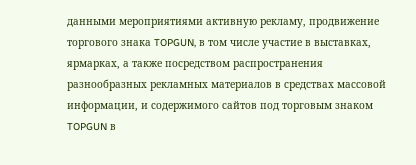данными мероприятиями активную рекламу, продвижение торгового знака TOPGUN, в том числе участие в выставках, ярмарках, а также посредством распространения разнообразных рекламных материалов в средствах массовой информации, и содержимого сайтов под торговым знаком TOPGUN в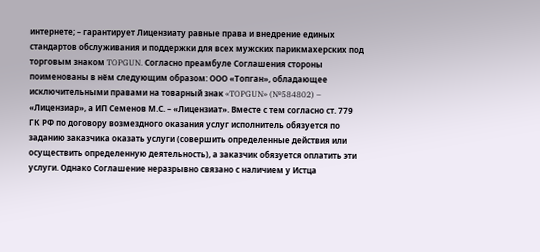интернете; – гарантирует Лицензиату равные права и внедрение единых стандартов обслуживания и поддержки для всех мужских парикмахерских под торговым знаком TOPGUN. Согласно преамбуле Соглашения стороны поименованы в нём следующим образом: ООО «Топган», обладающее исключительными правами на товарный знак «TOPGUN» (№584802) – «Лицензиар», а ИП Семенов М.С. – «Лицензиат». Вместе с тем согласно ст. 779 ГК РФ по договору возмездного оказания услуг исполнитель обязуется по заданию заказчика оказать услуги (совершить определенные действия или осуществить определенную деятельность), а заказчик обязуется оплатить эти услуги. Однако Соглашение неразрывно связано с наличием у Истца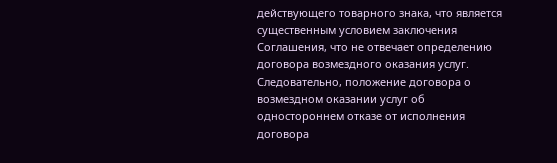действующего товарного знака, что является существенным условием заключения Соглашения, что не отвечает определению договора возмездного оказания услуг. Следовательно, положение договора о возмездном оказании услуг об одностороннем отказе от исполнения договора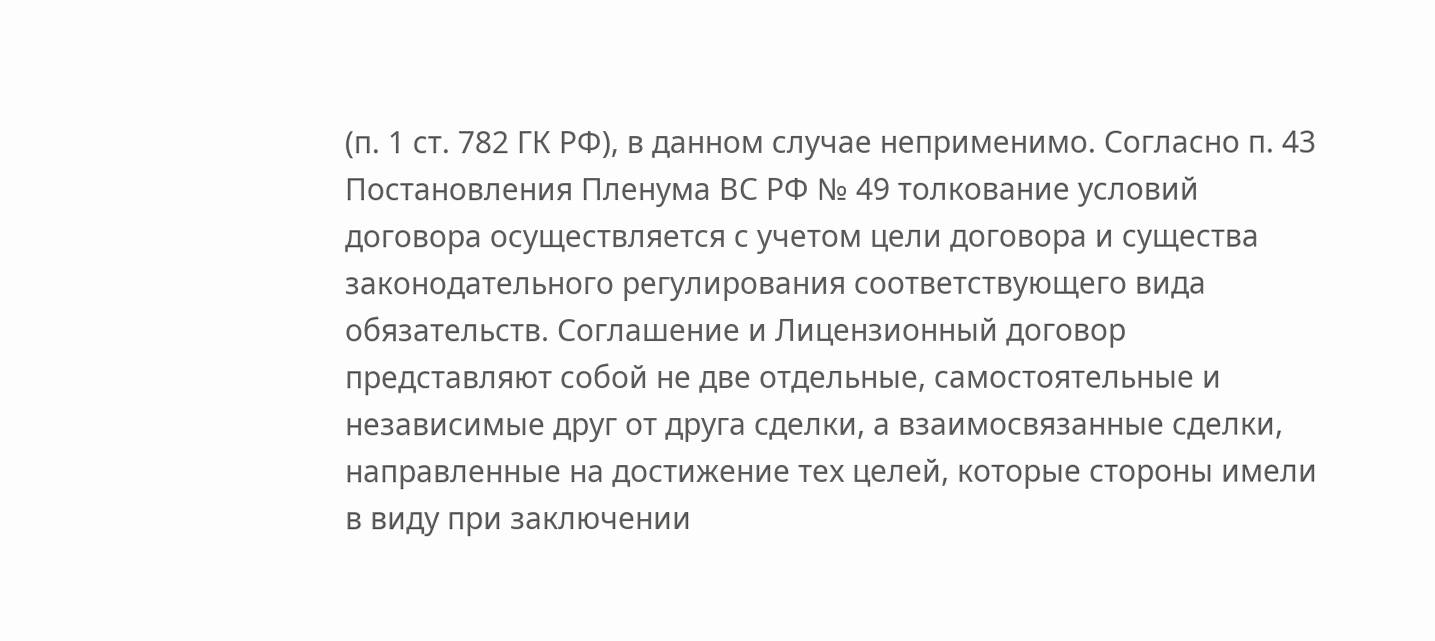(п. 1 ст. 782 ГК РФ), в данном случае неприменимо. Согласно п. 43 Постановления Пленума ВС РФ № 49 толкование условий договора осуществляется с учетом цели договора и существа законодательного регулирования соответствующего вида обязательств. Соглашение и Лицензионный договор представляют собой не две отдельные, самостоятельные и независимые друг от друга сделки, а взаимосвязанные сделки, направленные на достижение тех целей, которые стороны имели в виду при заключении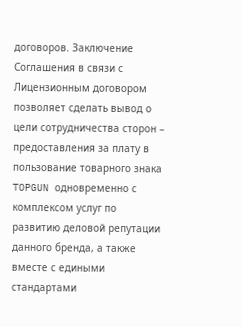договоров. Заключение Соглашения в связи с Лицензионным договором позволяет сделать вывод о цели сотрудничества сторон – предоставления за плату в пользование товарного знака TOPGUN одновременно с комплексом услуг по развитию деловой репутации данного бренда, а также вместе с едиными стандартами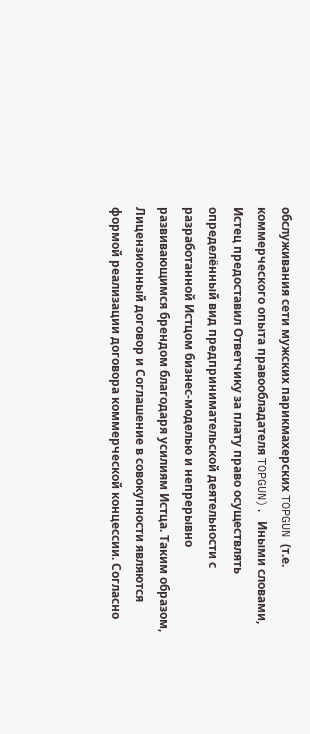обслуживания сети мужских парикмахерских TOPGUN (т.е. коммерческого опыта правообладателя TOPGUN). Иными словами, Истец предоставил Ответчику за плату право осуществлять определённый вид предпринимательской деятельности с разработанной Истцом бизнес-моделью и непрерывно развивающимся брендом благодаря усилиям Истца. Таким образом, Лицензионный договор и Соглашение в совокупности являются формой реализации договора коммерческой концессии. Согласно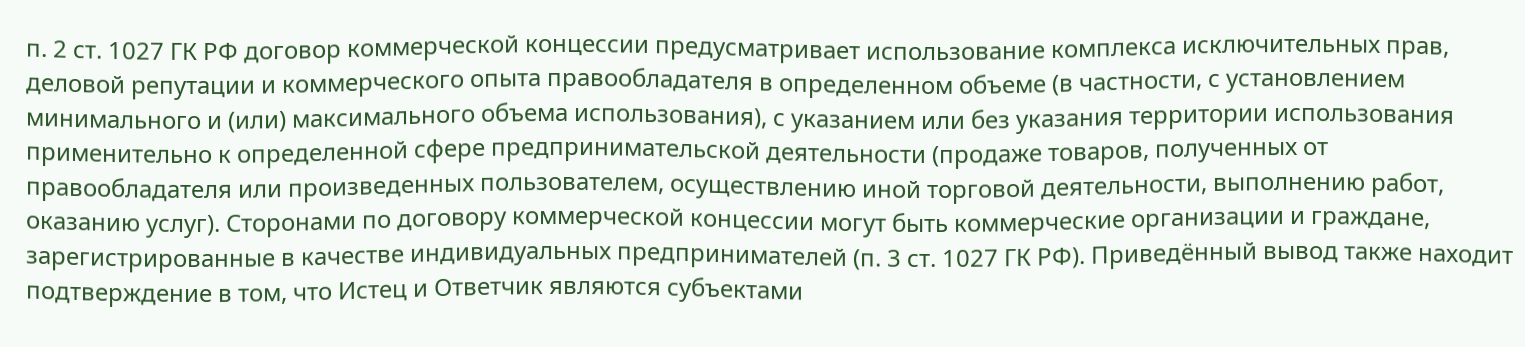п. 2 ст. 1027 ГК РФ договор коммерческой концессии предусматривает использование комплекса исключительных прав, деловой репутации и коммерческого опыта правообладателя в определенном объеме (в частности, с установлением минимального и (или) максимального объема использования), с указанием или без указания территории использования применительно к определенной сфере предпринимательской деятельности (продаже товаров, полученных от правообладателя или произведенных пользователем, осуществлению иной торговой деятельности, выполнению работ, оказанию услуг). Сторонами по договору коммерческой концессии могут быть коммерческие организации и граждане, зарегистрированные в качестве индивидуальных предпринимателей (п. 3 ст. 1027 ГК РФ). Приведённый вывод также находит подтверждение в том, что Истец и Ответчик являются субъектами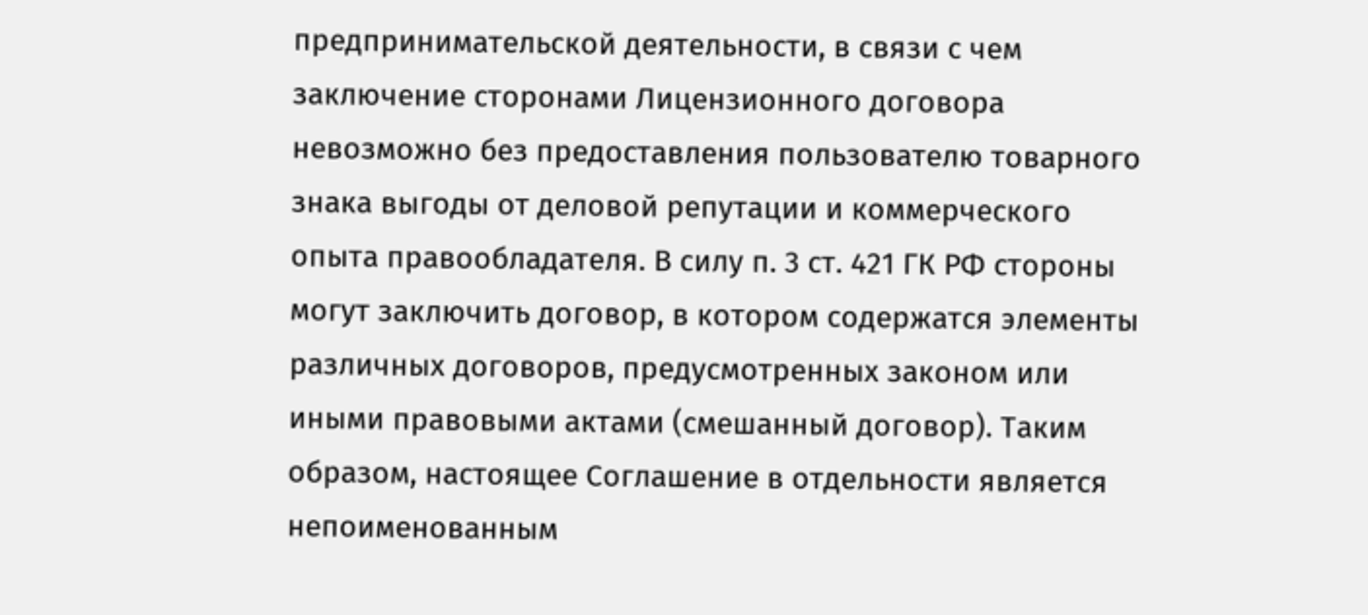предпринимательской деятельности, в связи с чем заключение сторонами Лицензионного договора невозможно без предоставления пользователю товарного знака выгоды от деловой репутации и коммерческого опыта правообладателя. В силу п. 3 ст. 421 ГК РФ стороны могут заключить договор, в котором содержатся элементы различных договоров, предусмотренных законом или иными правовыми актами (смешанный договор). Таким образом, настоящее Соглашение в отдельности является непоименованным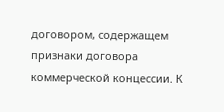договором, содержащем признаки договора коммерческой концессии. К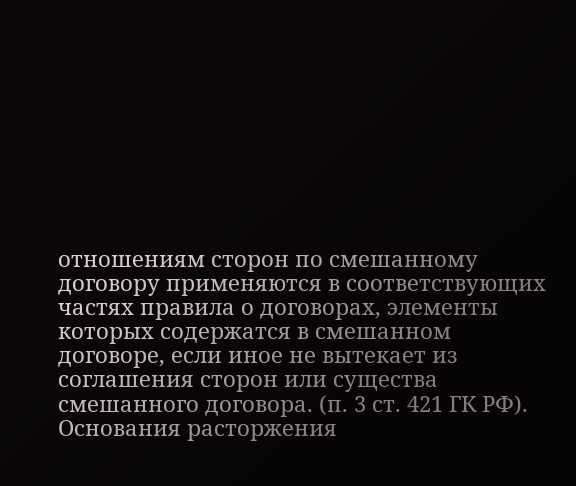отношениям сторон по смешанному договору применяются в соответствующих частях правила о договорах, элементы которых содержатся в смешанном договоре, если иное не вытекает из соглашения сторон или существа смешанного договора. (п. 3 ст. 421 ГК РФ). Основания расторжения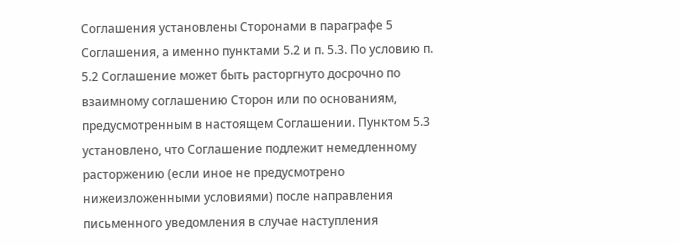Соглашения установлены Сторонами в параграфе 5 Соглашения, а именно пунктами 5.2 и п. 5.3. По условию п. 5.2 Соглашение может быть расторгнуто досрочно по взаимному соглашению Сторон или по основаниям, предусмотренным в настоящем Соглашении. Пунктом 5.3 установлено, что Соглашение подлежит немедленному расторжению (если иное не предусмотрено нижеизложенными условиями) после направления письменного уведомления в случае наступления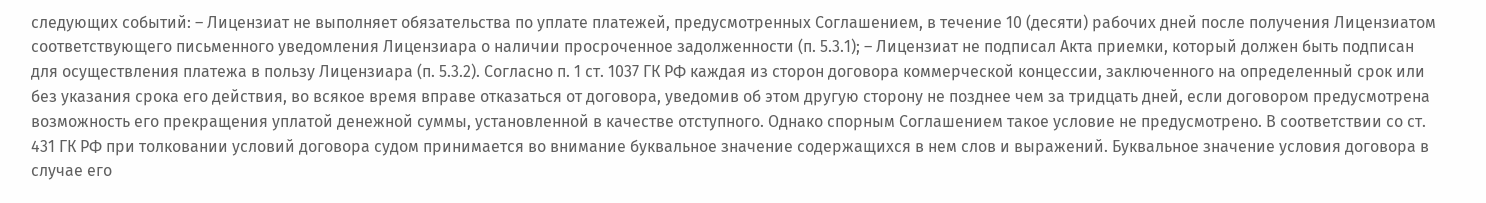следующих событий: – Лицензиат не выполняет обязательства по уплате платежей, предусмотренных Соглашением, в течение 10 (десяти) рабочих дней после получения Лицензиатом соответствующего письменного уведомления Лицензиара о наличии просроченное задолженности (п. 5.3.1); – Лицензиат не подписал Акта приемки, который должен быть подписан для осуществления платежа в пользу Лицензиара (п. 5.3.2). Согласно п. 1 ст. 1037 ГК РФ каждая из сторон договора коммерческой концессии, заключенного на определенный срок или без указания срока его действия, во всякое время вправе отказаться от договора, уведомив об этом другую сторону не позднее чем за тридцать дней, если договором предусмотрена возможность его прекращения уплатой денежной суммы, установленной в качестве отступного. Однако спорным Соглашением такое условие не предусмотрено. В соответствии со ст. 431 ГК РФ при толковании условий договора судом принимается во внимание буквальное значение содержащихся в нем слов и выражений. Буквальное значение условия договора в случае его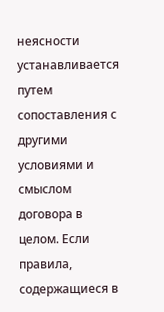неясности устанавливается путем сопоставления с другими условиями и смыслом договора в целом. Если правила, содержащиеся в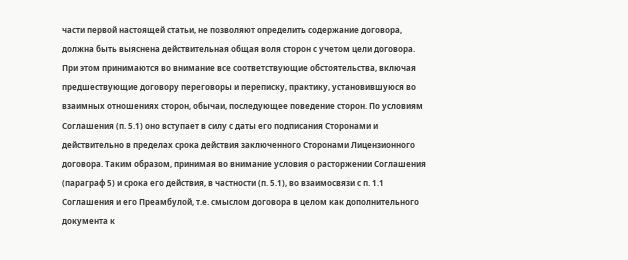части первой настоящей статьи, не позволяют определить содержание договора, должна быть выяснена действительная общая воля сторон с учетом цели договора. При этом принимаются во внимание все соответствующие обстоятельства, включая предшествующие договору переговоры и переписку, практику, установившуюся во взаимных отношениях сторон, обычаи, последующее поведение сторон. По условиям Соглашения (п. 5.1) оно вступает в силу с даты его подписания Сторонами и действительно в пределах срока действия заключенного Сторонами Лицензионного договора. Таким образом, принимая во внимание условия о расторжении Соглашения (параграф 5) и срока его действия, в частности (п. 5.1), во взаимосвязи с п. 1.1 Соглашения и его Преамбулой, т.е. смыслом договора в целом как дополнительного документа к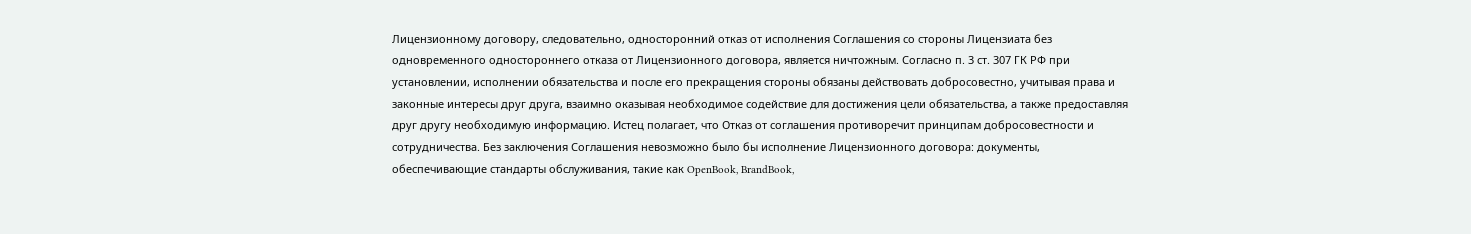Лицензионному договору, следовательно, односторонний отказ от исполнения Соглашения со стороны Лицензиата без одновременного одностороннего отказа от Лицензионного договора, является ничтожным. Согласно п. 3 ст. 307 ГК РФ при установлении, исполнении обязательства и после его прекращения стороны обязаны действовать добросовестно, учитывая права и законные интересы друг друга, взаимно оказывая необходимое содействие для достижения цели обязательства, а также предоставляя друг другу необходимую информацию. Истец полагает, что Отказ от соглашения противоречит принципам добросовестности и сотрудничества. Без заключения Соглашения невозможно было бы исполнение Лицензионного договора: документы, обеспечивающие стандарты обслуживания, такие как OpenBook, BrandBook,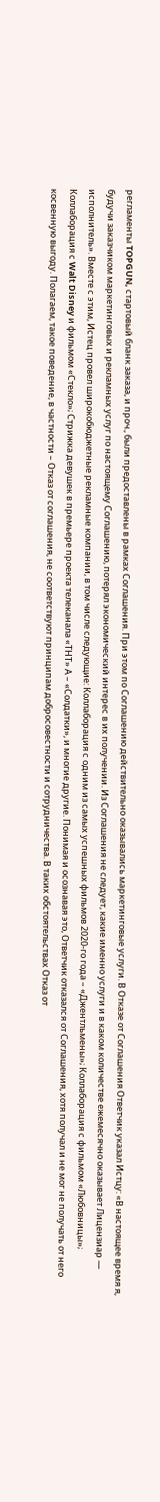регламенты TOPGUN, стартовый бланк заказа, и проч., были предоставлены в рамках Соглашения. При этом по Соглашению действительно оказывались маркетинговые услуги. В Отказе от Соглашения Ответчик указал Истцу: «В настоящее время я, будучи заказчиком маркетинговых и рекламных услуг по настоящему Соглашению, потерял экономический интерес в их получении. Из Соглашения не следует, какие именно услуги и в каком количестве ежемесячно оказывает Лицензиар — исполнитель». Вместе с этим, Истец провел широкобюджетные рекламные компании, в том числе следующие: Коллаборация с одним из самых успешных фильмов 2020-го года – «Джентльмены»; Коллаборация с фильмом «Любовницы»; Коллаборация с Walt Disney и фильмом «Стекло»; Стрижка девушек в премьере проекта телеканала «ТНТ» А – «Солдатки», и многие другие. Понимая и осознавая это, Ответчик отказался от Соглашения, хотя получал и не мог не получать от него косвенную выгоду. Полагаем, такое поведение, в частности – Отказ от соглашения, не соответствуют принципам добросовестности и сотрудничества. В таких обстоятельствах Отказ от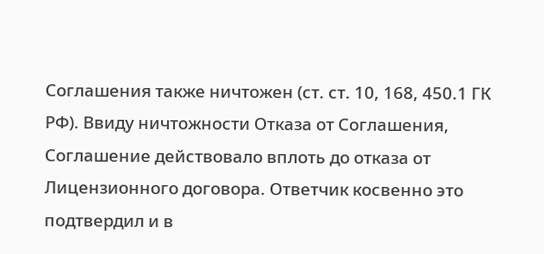Соглашения также ничтожен (ст. ст. 10, 168, 450.1 ГК РФ). Ввиду ничтожности Отказа от Соглашения, Соглашение действовало вплоть до отказа от Лицензионного договора. Ответчик косвенно это подтвердил и в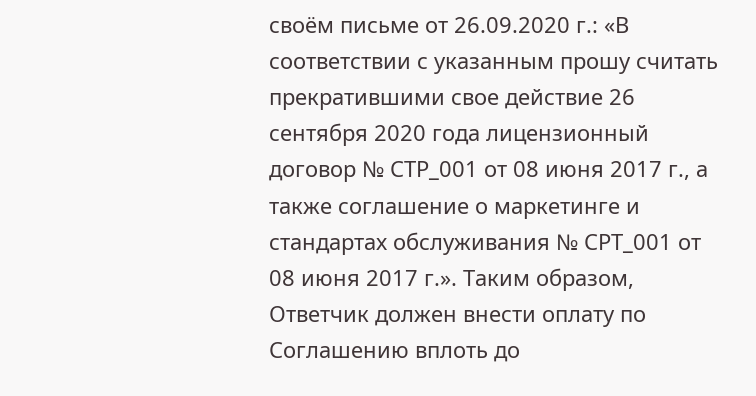своём письме от 26.09.2020 г.: «В соответствии с указанным прошу считать прекратившими свое действие 26 сентября 2020 года лицензионный договор № СТР_001 от 08 июня 2017 г., а также соглашение о маркетинге и стандартах обслуживания № СРТ_001 от 08 июня 2017 г.». Таким образом, Ответчик должен внести оплату по Соглашению вплоть до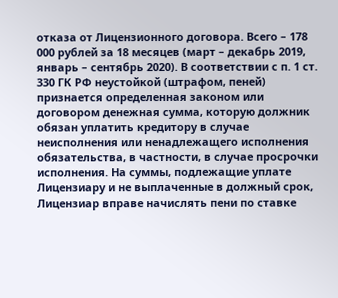отказа от Лицензионного договора. Всего – 178 000 рублей за 18 месяцев (март – декабрь 2019, январь – сентябрь 2020). В соответствии с п. 1 ст. 330 ГК РФ неустойкой (штрафом, пеней) признается определенная законом или договором денежная сумма, которую должник обязан уплатить кредитору в случае неисполнения или ненадлежащего исполнения обязательства, в частности, в случае просрочки исполнения. На суммы, подлежащие уплате Лицензиару и не выплаченные в должный срок, Лицензиар вправе начислять пени по ставке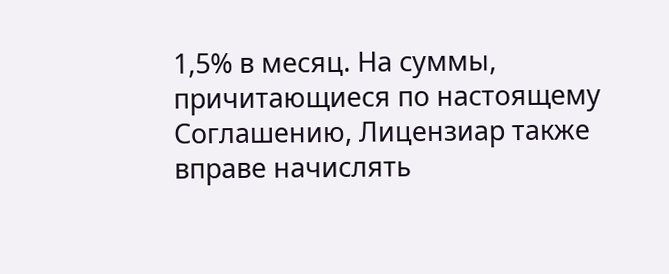1,5% в месяц. На суммы, причитающиеся по настоящему Соглашению, Лицензиар также вправе начислять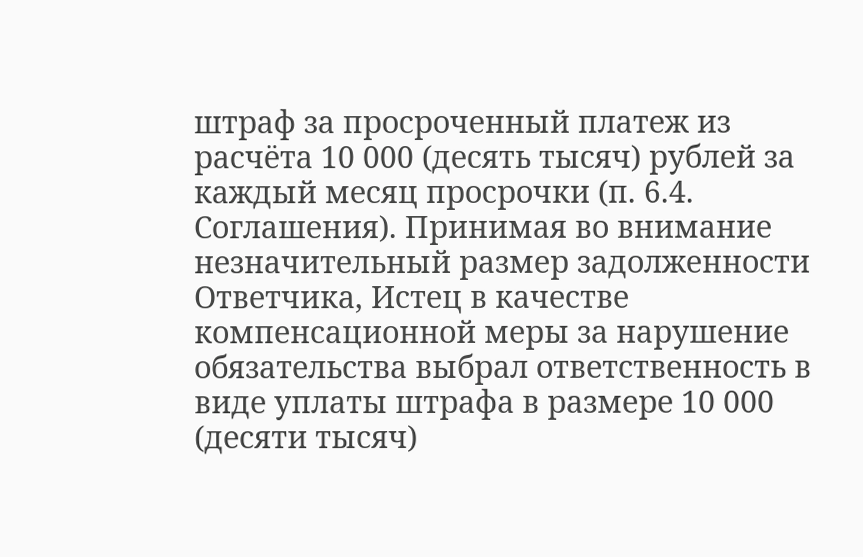штраф за просроченный платеж из расчёта 10 000 (десять тысяч) рублей за каждый месяц просрочки (п. 6.4. Соглашения). Принимая во внимание незначительный размер задолженности Ответчика, Истец в качестве компенсационной меры за нарушение обязательства выбрал ответственность в виде уплаты штрафа в размере 10 000 (десяти тысяч)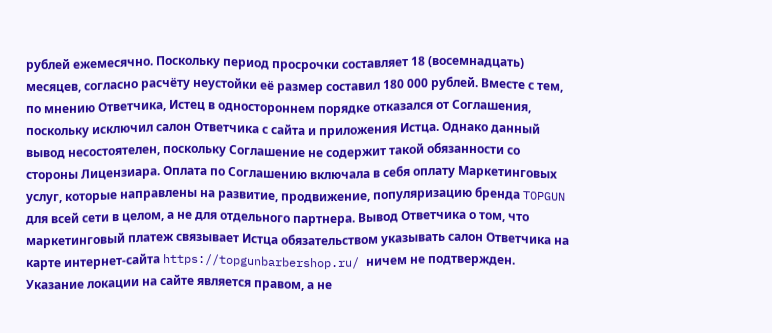рублей ежемесячно. Поскольку период просрочки составляет 18 (восемнадцать) месяцев, согласно расчёту неустойки её размер составил 180 000 рублей. Вместе с тем, по мнению Ответчика, Истец в одностороннем порядке отказался от Соглашения, поскольку исключил салон Ответчика с сайта и приложения Истца. Однако данный вывод несостоятелен, поскольку Соглашение не содержит такой обязанности со стороны Лицензиара. Оплата по Соглашению включала в себя оплату Маркетинговых услуг, которые направлены на развитие, продвижение, популяризацию бренда TOPGUN для всей сети в целом, а не для отдельного партнера. Вывод Ответчика о том, что маркетинговый платеж связывает Истца обязательством указывать салон Ответчика на карте интернет-сайта https://topgunbarbershop.ru/ ничем не подтвержден. Указание локации на сайте является правом, а не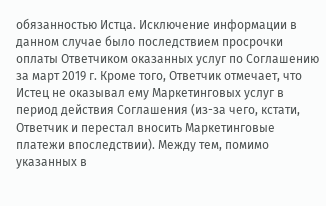обязанностью Истца. Исключение информации в данном случае было последствием просрочки оплаты Ответчиком оказанных услуг по Соглашению за март 2019 г. Кроме того, Ответчик отмечает, что Истец не оказывал ему Маркетинговых услуг в период действия Соглашения (из-за чего, кстати, Ответчик и перестал вносить Маркетинговые платежи впоследствии). Между тем, помимо указанных в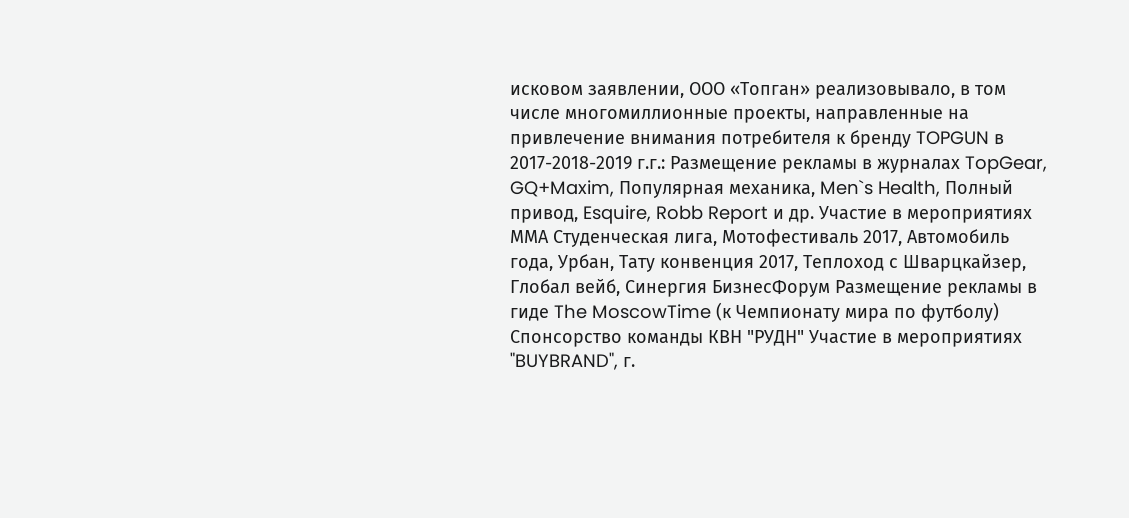исковом заявлении, ООО «Топган» реализовывало, в том числе многомиллионные проекты, направленные на привлечение внимания потребителя к бренду TOPGUN в 2017-2018-2019 г.г.: Размещение рекламы в журналах TopGear, GQ+Maxim, Популярная механика, Men`s Health, Полный привод, Esquire, Robb Report и др. Участие в мероприятиях ММА Студенческая лига, Мотофестиваль 2017, Автомобиль года, Урбан, Тату конвенция 2017, Теплоход с Шварцкайзер, Глобал вейб, Синергия БизнесФорум Размещение рекламы в гиде The MoscowTime (к Чемпионату мира по футболу) Спонсорство команды КВН "РУДН" Участие в мероприятиях "BUYBRAND", г.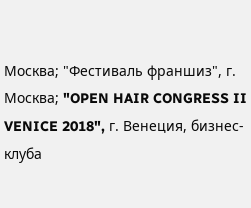Москва; "Фестиваль франшиз", г. Москва; "OPEN HAIR CONGRESS II VENICE 2018", г. Венеция, бизнес-клуба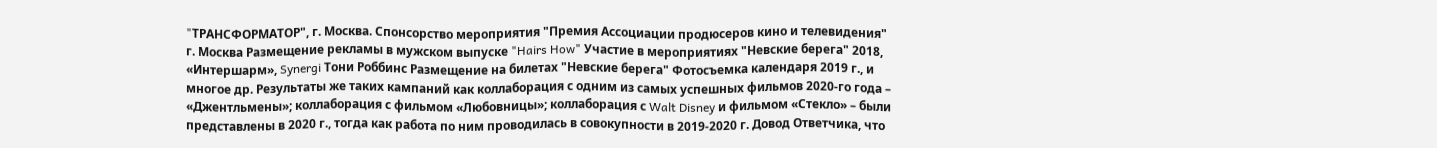"TРАНСФОРМАТОР", г. Москва. Спонсорство мероприятия "Премия Ассоциации продюсеров кино и телевидения" г. Москва Размещение рекламы в мужском выпуске "Hairs How" Участие в мероприятиях "Невские берега" 2018, «Интершарм», Synergi Тони Роббинс Размещение на билетах "Невские берега" Фотосъемка календаря 2019 г., и многое др. Результаты же таких кампаний как коллаборация с одним из самых успешных фильмов 2020-го года – «Джентльмены»; коллаборация с фильмом «Любовницы»; коллаборация с Walt Disney и фильмом «Стекло» – были представлены в 2020 г., тогда как работа по ним проводилась в совокупности в 2019-2020 г. Довод Ответчика, что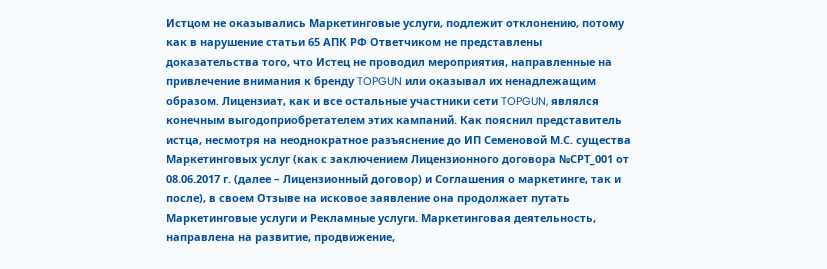Истцом не оказывались Маркетинговые услуги, подлежит отклонению, потому как в нарушение статьи 65 АПК РФ Ответчиком не представлены доказательства того, что Истец не проводил мероприятия, направленные на привлечение внимания к бренду TOPGUN или оказывал их ненадлежащим образом. Лицензиат, как и все остальные участники сети TOPGUN, являлся конечным выгодоприобретателем этих кампаний. Как пояснил представитель истца, несмотря на неоднократное разъяснение до ИП Семеновой М.С. существа Маркетинговых услуг (как с заключением Лицензионного договора №СРТ_001 от 08.06.2017 г. (далее – Лицензионный договор) и Соглашения о маркетинге, так и после), в своем Отзыве на исковое заявление она продолжает путать Маркетинговые услуги и Рекламные услуги. Маркетинговая деятельность, направлена на развитие, продвижение,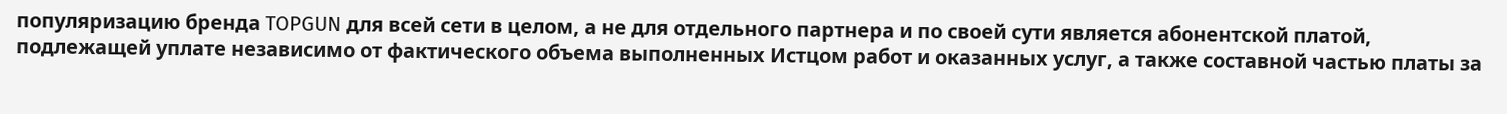популяризацию бренда TOPGUN для всей сети в целом, а не для отдельного партнера и по своей сути является абонентской платой, подлежащей уплате независимо от фактического объема выполненных Истцом работ и оказанных услуг, а также составной частью платы за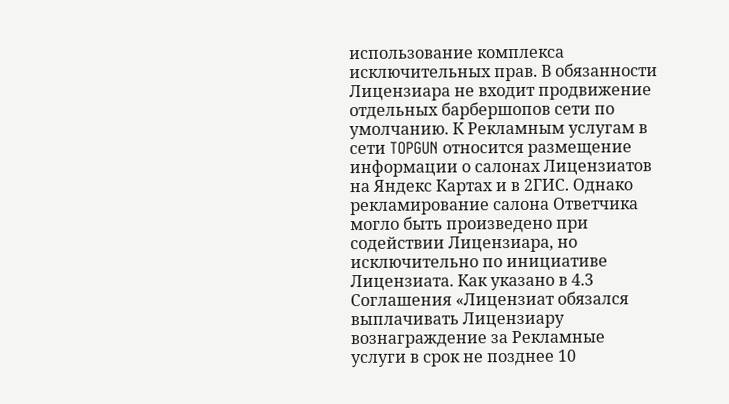использование комплекса исключительных прав. В обязанности Лицензиара не входит продвижение отдельных барбершопов сети по умолчанию. К Рекламным услугам в сети TOPGUN относится размещение информации о салонах Лицензиатов на Яндекс Картах и в 2ГИС. Однако рекламирование салона Ответчика могло быть произведено при содействии Лицензиара, но исключительно по инициативе Лицензиата. Как указано в 4.3 Соглашения «Лицензиат обязался выплачивать Лицензиару вознаграждение за Рекламные услуги в срок не позднее 10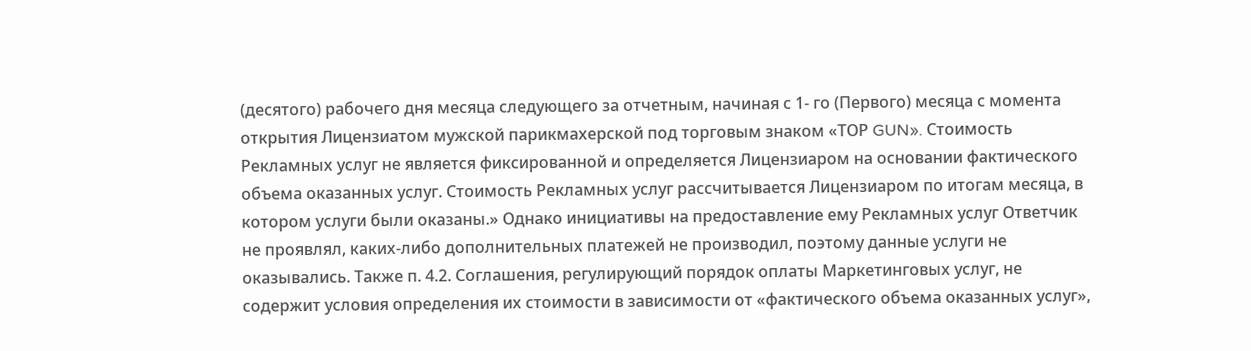(десятого) рабочего дня месяца следующего за отчетным, начиная с 1- го (Первого) месяца с момента открытия Лицензиатом мужской парикмахерской под торговым знаком «ТОР GUN». Стоимость Рекламных услуг не является фиксированной и определяется Лицензиаром на основании фактического объема оказанных услуг. Стоимость Рекламных услуг рассчитывается Лицензиаром по итогам месяца, в котором услуги были оказаны.» Однако инициативы на предоставление ему Рекламных услуг Ответчик не проявлял, каких-либо дополнительных платежей не производил, поэтому данные услуги не оказывались. Также п. 4.2. Соглашения, регулирующий порядок оплаты Маркетинговых услуг, не содержит условия определения их стоимости в зависимости от «фактического объема оказанных услуг»,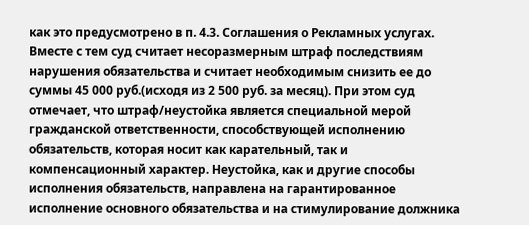как это предусмотрено в п. 4.3. Соглашения о Рекламных услугах. Вместе с тем суд считает несоразмерным штраф последствиям нарушения обязательства и считает необходимым снизить ее до суммы 45 000 руб.(исходя из 2 500 руб. за месяц). При этом суд отмечает, что штраф/неустойка является специальной мерой гражданской ответственности, способствующей исполнению обязательств, которая носит как карательный, так и компенсационный характер. Неустойка, как и другие способы исполнения обязательств, направлена на гарантированное исполнение основного обязательства и на стимулирование должника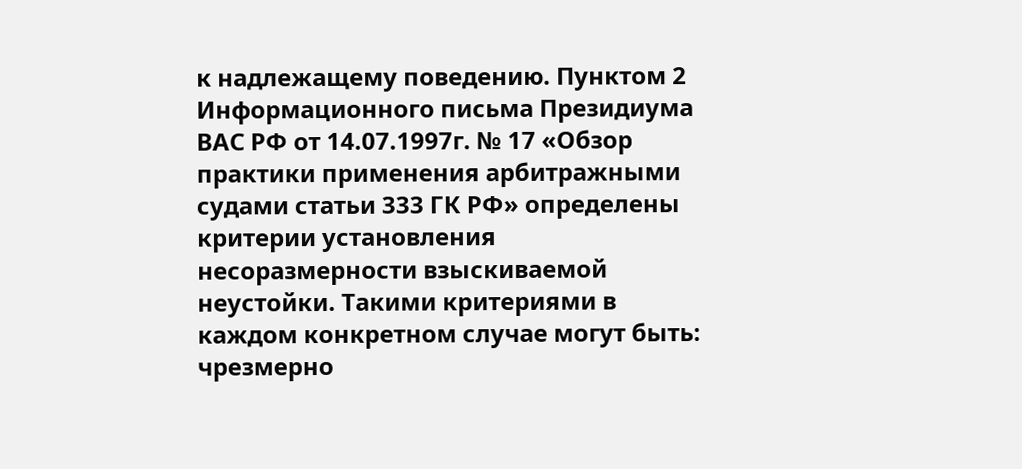к надлежащему поведению. Пунктом 2 Информационного письма Президиума ВАС РФ от 14.07.1997г. № 17 «Обзор практики применения арбитражными судами статьи 333 ГК РФ» определены критерии установления несоразмерности взыскиваемой неустойки. Такими критериями в каждом конкретном случае могут быть: чрезмерно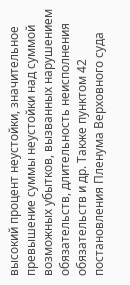высокий процент неустойки, значительное превышение суммы неустойки над суммой возможных убытков, вызванных нарушением обязательств, длительность неисполнения обязательств и др. Также пунктом 42 постановления Пленума Верховного суда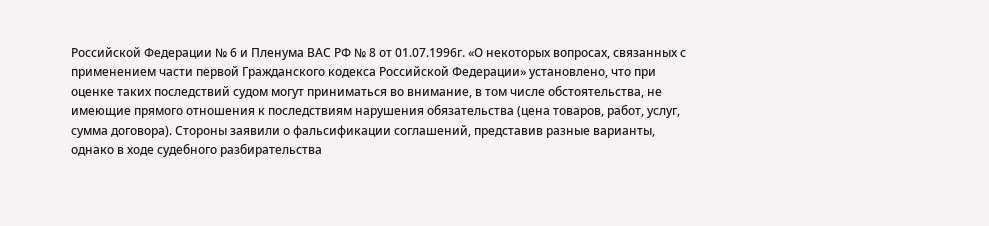Российской Федерации № 6 и Пленума ВАС РФ № 8 от 01.07.1996г. «О некоторых вопросах, связанных с применением части первой Гражданского кодекса Российской Федерации» установлено, что при оценке таких последствий судом могут приниматься во внимание, в том числе обстоятельства, не имеющие прямого отношения к последствиям нарушения обязательства (цена товаров, работ, услуг, сумма договора). Стороны заявили о фальсификации соглашений, представив разные варианты, однако в ходе судебного разбирательства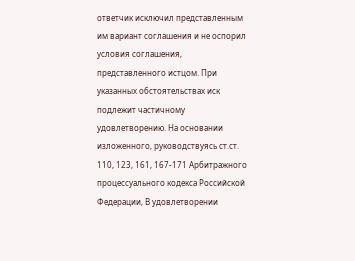ответчик исключил представленным им вариант соглашения и не оспорил условия соглашения, представленного истцом. При указанных обстоятельствах иск подлежит частичному удовлетворению. На основании изложенного, руководствуясь ст.ст. 110, 123, 161, 167-171 Арбитражного процессуального кодекса Российской Федерации, В удовлетворении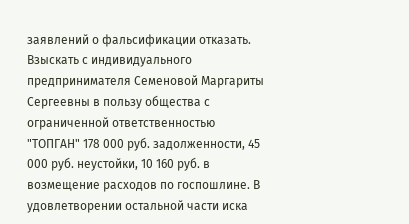заявлений о фальсификации отказать. Взыскать с индивидуального предпринимателя Семеновой Маргариты Сергеевны в пользу общества с ограниченной ответственностью "ТОПГАН" 178 000 руб. задолженности, 45 000 руб. неустойки, 10 160 руб. в возмещение расходов по госпошлине. В удовлетворении остальной части иска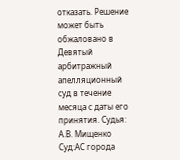отказать. Решение может быть обжаловано в Девятый арбитражный апелляционный суд в течение месяца с даты его принятия. Судья: А.В. Мищенко Суд:АС города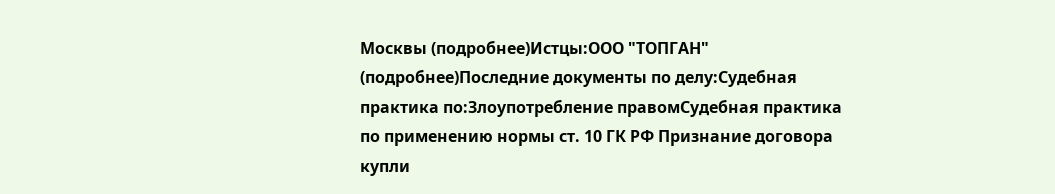Москвы (подробнее)Истцы:ООО "ТОПГАН" (подробнее)Последние документы по делу:Судебная практика по:Злоупотребление правомСудебная практика по применению нормы ст. 10 ГК РФ Признание договора купли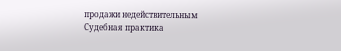продажи недействительным Судебная практика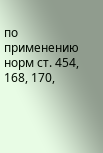по применению норм ст. 454, 168, 170,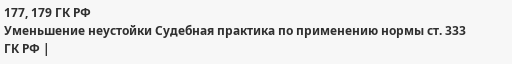177, 179 ГК РФ
Уменьшение неустойки Судебная практика по применению нормы ст. 333 ГК РФ |